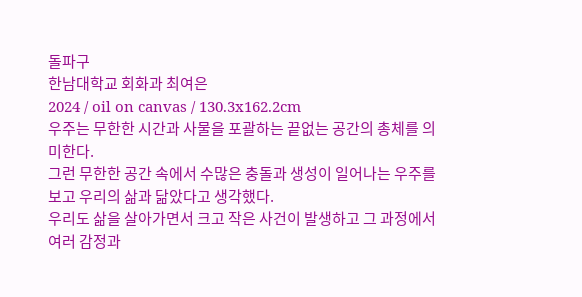돌파구
한남대학교 회화과 최여은
2024 / oil on canvas / 130.3x162.2cm
우주는 무한한 시간과 사물을 포괄하는 끝없는 공간의 총체를 의미한다.
그런 무한한 공간 속에서 수많은 충돌과 생성이 일어나는 우주를 보고 우리의 삶과 닮았다고 생각했다.
우리도 삶을 살아가면서 크고 작은 사건이 발생하고 그 과정에서 여러 감정과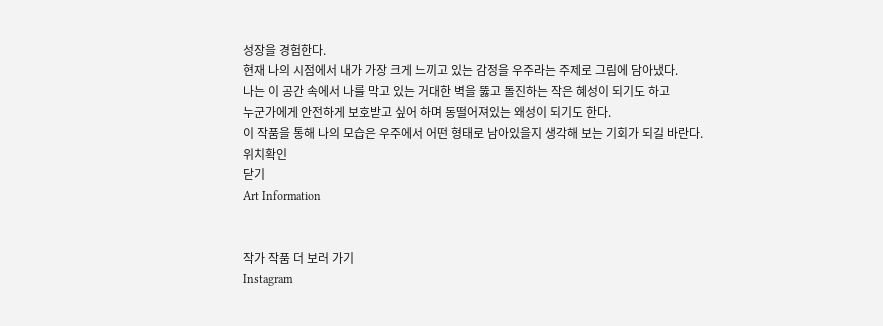성장을 경험한다.
현재 나의 시점에서 내가 가장 크게 느끼고 있는 감정을 우주라는 주제로 그림에 담아냈다.
나는 이 공간 속에서 나를 막고 있는 거대한 벽을 뚫고 돌진하는 작은 혜성이 되기도 하고
누군가에게 안전하게 보호받고 싶어 하며 동떨어져있는 왜성이 되기도 한다.
이 작품을 통해 나의 모습은 우주에서 어떤 형태로 남아있을지 생각해 보는 기회가 되길 바란다.
위치확인
닫기
Art Information


작가 작품 더 보러 가기
Instagram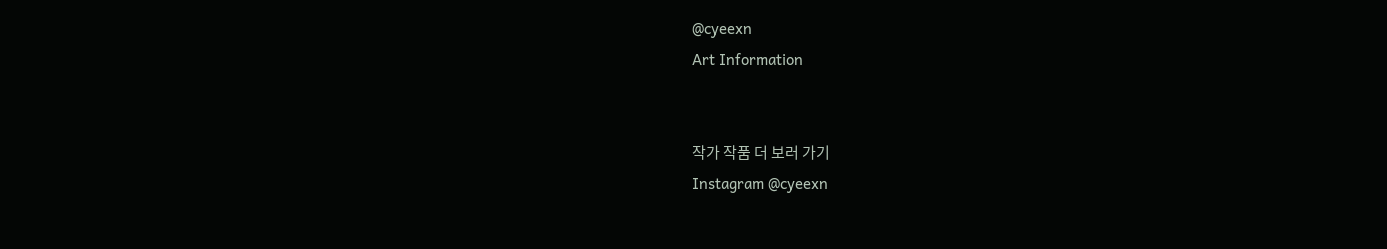@cyeexn
Art Information


작가 작품 더 보러 가기
Instagram @cyeexn